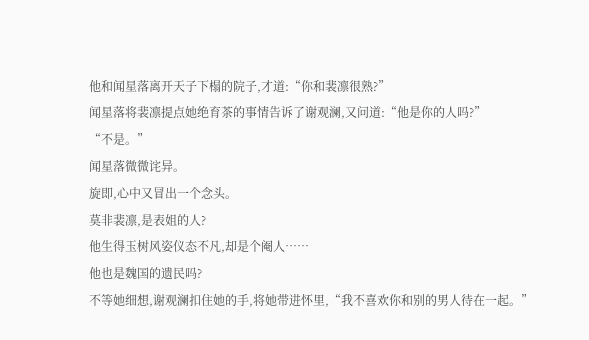他和闻星落离开天子下榻的院子,才道:“你和裴凛很熟?”
闻星落将裴凛提点她绝育茶的事情告诉了谢观澜,又问道:“他是你的人吗?”
“不是。”
闻星落微微诧异。
旋即,心中又冒出一个念头。
莫非裴凛,是表姐的人?
他生得玉树风姿仪态不凡,却是个阉人……
他也是魏国的遗民吗?
不等她细想,谢观澜扣住她的手,将她带进怀里,“我不喜欢你和别的男人待在一起。”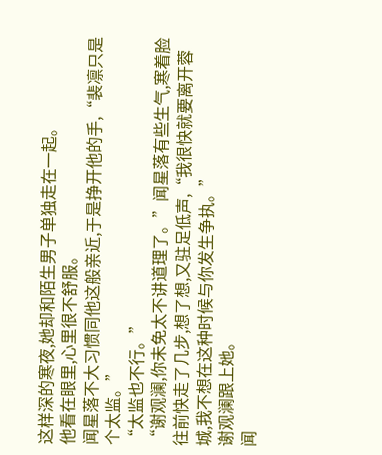这样深的寒夜,她却和陌生男子单独走在一起。
他看在眼里,心里很不舒服。
闻星落不大习惯同他这般亲近,于是挣开他的手,“裴凛只是个太监。”
“太监也不行。”
“谢观澜,你未免太不讲道理了。”闻星落有些生气,寒着脸往前快走了几步,想了想,又驻足低声,“我很快就要离开蓉城,我不想在这种时候与你发生争执。”
谢观澜跟上她。
闻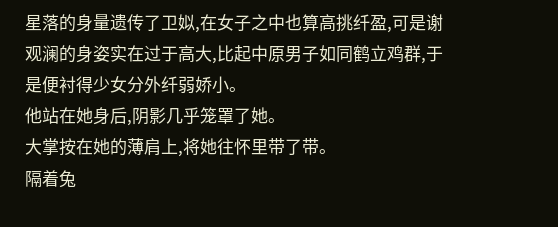星落的身量遗传了卫姒,在女子之中也算高挑纤盈,可是谢观澜的身姿实在过于高大,比起中原男子如同鹤立鸡群,于是便衬得少女分外纤弱娇小。
他站在她身后,阴影几乎笼罩了她。
大掌按在她的薄肩上,将她往怀里带了带。
隔着兔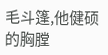毛斗篷,他健硕的胸膛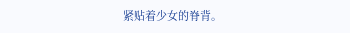紧贴着少女的脊背。